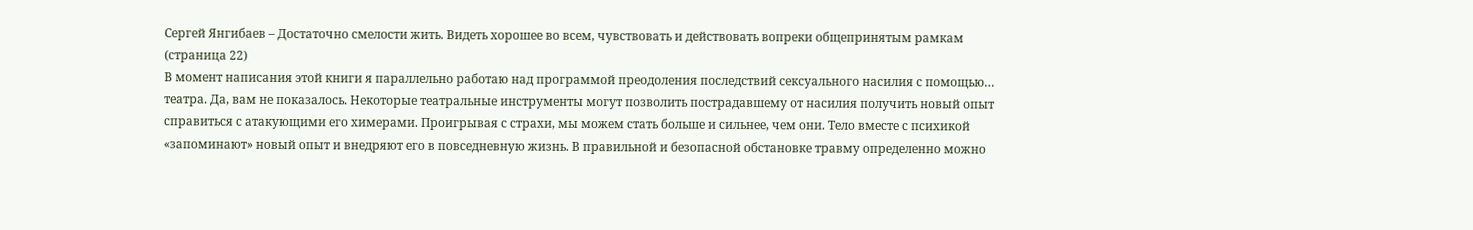Сергей Янгибаев – Достаточно смелости жить. Видеть хорошее во всем, чувствовать и действовать вопреки общепринятым рамкам (страница 22)
В момент написания этой книги я параллельно работаю над программой преодоления последствий сексуального насилия с помощью… театра. Да, вам не показалось. Некоторые театральные инструменты могут позволить пострадавшему от насилия получить новый опыт справиться с атакующими его химерами. Проигрывая с страхи, мы можем стать больше и сильнее, чем они. Тело вместе с психикой «запоминают» новый опыт и внедряют его в повседневную жизнь. В правильной и безопасной обстановке травму определенно можно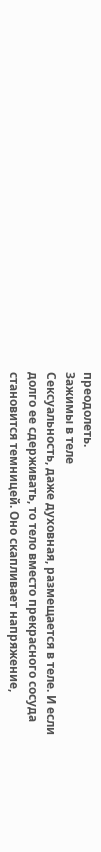преодолеть.
Зажимы в теле
Сексуальность, даже духовная, размещается в теле. И если долго ее сдерживать, то тело вместо прекрасного сосуда становится темницей. Оно скапливает напряжение,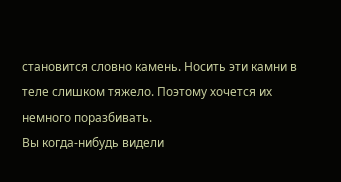становится словно камень. Носить эти камни в теле слишком тяжело. Поэтому хочется их немного поразбивать.
Вы когда-нибудь видели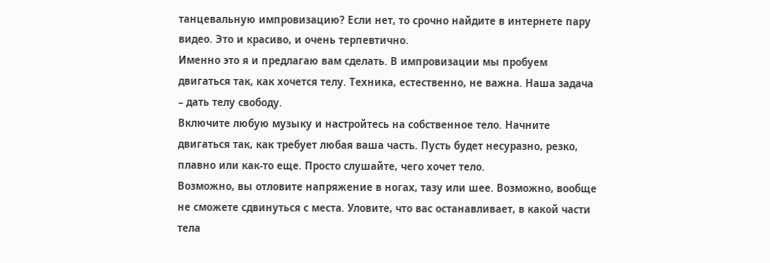танцевальную импровизацию? Если нет, то срочно найдите в интернете пару видео. Это и красиво, и очень терпевтично.
Именно это я и предлагаю вам сделать. В импровизации мы пробуем двигаться так, как хочется телу. Техника, естественно, не важна. Наша задача – дать телу свободу.
Включите любую музыку и настройтесь на собственное тело. Начните двигаться так, как требует любая ваша часть. Пусть будет несуразно, резко, плавно или как-то еще. Просто слушайте, чего хочет тело.
Возможно, вы отловите напряжение в ногах, тазу или шее. Возможно, вообще не сможете сдвинуться с места. Уловите, что вас останавливает, в какой части тела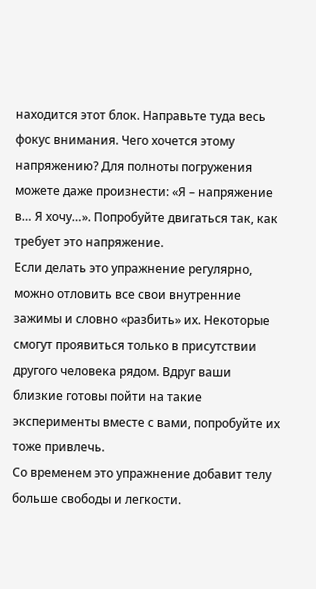находится этот блок. Направьте туда весь фокус внимания. Чего хочется этому напряжению? Для полноты погружения можете даже произнести: «Я – напряжение в… Я хочу…». Попробуйте двигаться так, как требует это напряжение.
Если делать это упражнение регулярно, можно отловить все свои внутренние зажимы и словно «разбить» их. Некоторые смогут проявиться только в присутствии другого человека рядом. Вдруг ваши близкие готовы пойти на такие эксперименты вместе с вами, попробуйте их тоже привлечь.
Со временем это упражнение добавит телу больше свободы и легкости.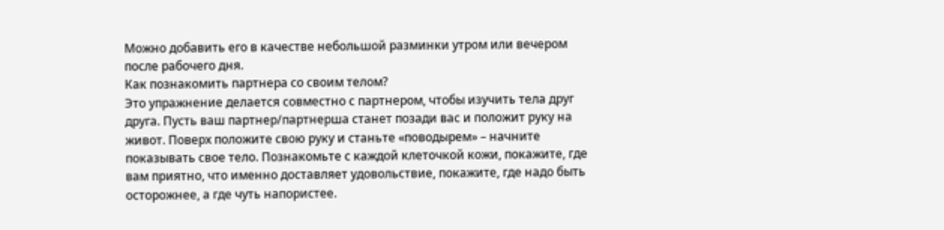Можно добавить его в качестве небольшой разминки утром или вечером после рабочего дня.
Как познакомить партнера со своим телом?
Это упражнение делается совместно с партнером, чтобы изучить тела друг друга. Пусть ваш партнер/партнерша станет позади вас и положит руку на живот. Поверх положите свою руку и станьте «поводырем» – начните показывать свое тело. Познакомьте с каждой клеточкой кожи, покажите, где вам приятно, что именно доставляет удовольствие, покажите, где надо быть осторожнее, а где чуть напористее.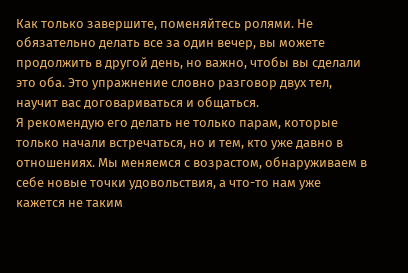Как только завершите, поменяйтесь ролями. Не обязательно делать все за один вечер, вы можете продолжить в другой день, но важно, чтобы вы сделали это оба. Это упражнение словно разговор двух тел, научит вас договариваться и общаться.
Я рекомендую его делать не только парам, которые только начали встречаться, но и тем, кто уже давно в отношениях. Мы меняемся с возрастом, обнаруживаем в себе новые точки удовольствия, а что-то нам уже кажется не таким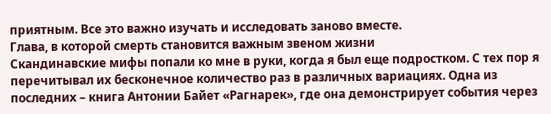приятным. Все это важно изучать и исследовать заново вместе.
Глава, в которой смерть становится важным звеном жизни
Скандинавские мифы попали ко мне в руки, когда я был еще подростком. С тех пор я перечитывал их бесконечное количество раз в различных вариациях. Одна из последних – книга Антонии Байет «Рагнарек», где она демонстрирует события через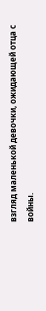взгляд маленькой девочки, ожидающей отца с войны.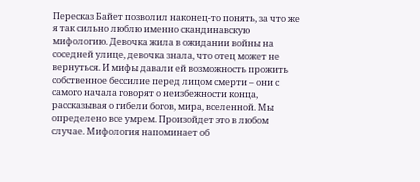Пересказ Байет позволил наконец-то понять, за что же я так сильно люблю именно скандинавскую мифологию. Девочка жила в ожидании войны на соседней улице, девочка знала, что отец может не вернуться. И мифы давали ей возможность прожить собственное бессилие перед лицом смерти – они с самого начала говорят о неизбежности конца, рассказывая о гибели богов, мира, вселенной. Мы определено все умрем. Произойдет это в любом случае. Мифология напоминает об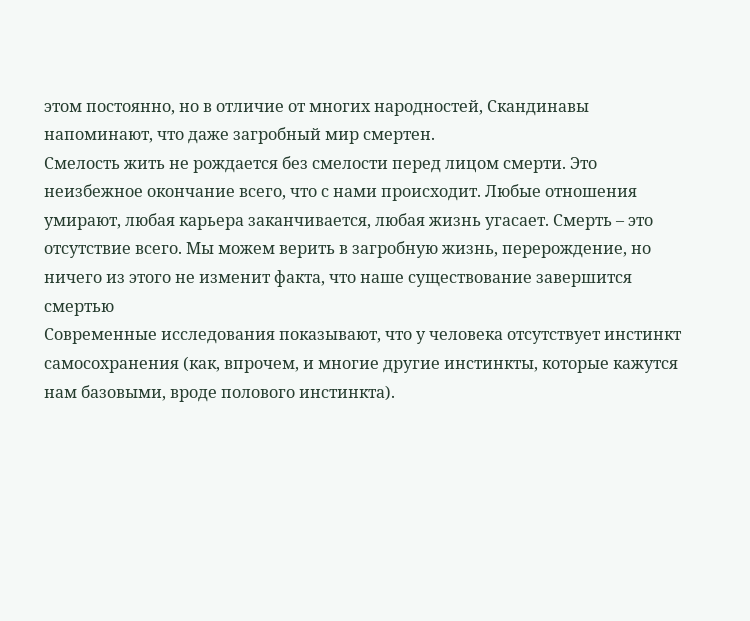этом постоянно, но в отличие от многих народностей, Скандинавы напоминают, что даже загробный мир смертен.
Смелость жить не рождается без смелости перед лицом смерти. Это неизбежное окончание всего, что с нами происходит. Любые отношения умирают, любая карьера заканчивается, любая жизнь угасает. Смерть – это отсутствие всего. Мы можем верить в загробную жизнь, перерождение, но ничего из этого не изменит факта, что наше существование завершится смертью
Современные исследования показывают, что у человека отсутствует инстинкт самосохранения (как, впрочем, и многие другие инстинкты, которые кажутся нам базовыми, вроде полового инстинкта).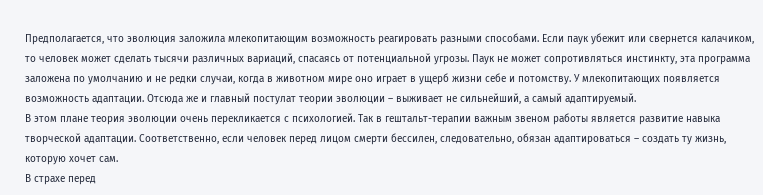Предполагается, что эволюция заложила млекопитающим возможность реагировать разными способами. Если паук убежит или свернется калачиком, то человек может сделать тысячи различных вариаций, спасаясь от потенциальной угрозы. Паук не может сопротивляться инстинкту, эта программа заложена по умолчанию и не редки случаи, когда в животном мире оно играет в ущерб жизни себе и потомству. У млекопитающих появляется возможность адаптации. Отсюда же и главный постулат теории эволюции – выживает не сильнейший, а самый адаптируемый.
В этом плане теория эволюции очень перекликается с психологией. Так в гештальт-терапии важным звеном работы является развитие навыка творческой адаптации. Соответственно, если человек перед лицом смерти бессилен, следовательно, обязан адаптироваться – создать ту жизнь, которую хочет сам.
В страхе перед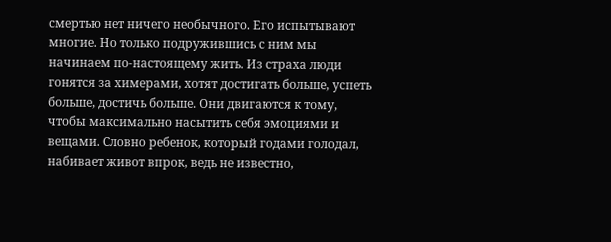смертью нет ничего необычного. Его испытывают многие. Но только подружившись с ним мы начинаем по-настоящему жить. Из страха люди гонятся за химерами, хотят достигать больше, успеть больше, достичь больше. Они двигаются к тому, чтобы максимально насытить себя эмоциями и вещами. Словно ребенок, который годами голодал, набивает живот впрок, ведь не известно,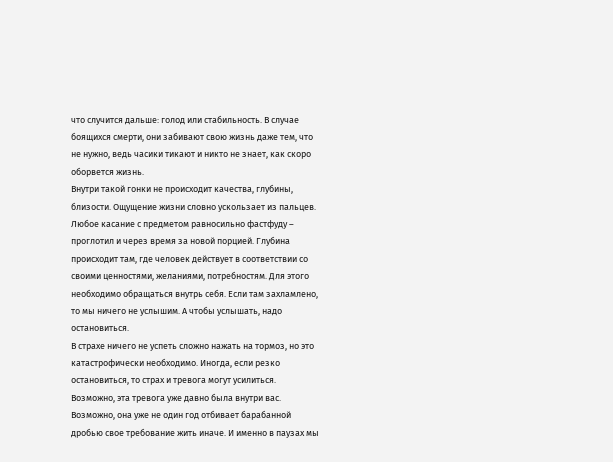что случится дальше: голод или стабильность. В случае боящихся смерти, они забивают свою жизнь даже тем, что не нужно, ведь часики тикают и никто не знает, как скоро оборвется жизнь.
Внутри такой гонки не происходит качества, глубины, близости. Ощущение жизни словно ускользает из пальцев. Любое касание с предметом равносильно фастфуду – проглотил и через время за новой порцией. Глубина происходит там, где человек действует в соответствии со своими ценностями, желаниями, потребностям. Для этого необходимо обращаться внутрь себя. Если там захламлено, то мы ничего не услышим. А чтобы услышать, надо остановиться.
В страхе ничего не успеть сложно нажать на тормоз, но это катастрофически необходимо. Иногда, если резко остановиться, то страх и тревога могут усилиться. Возможно, эта тревога уже давно была внутри вас. Возможно, она уже не один год отбивает барабанной дробью свое требование жить иначе. И именно в паузах мы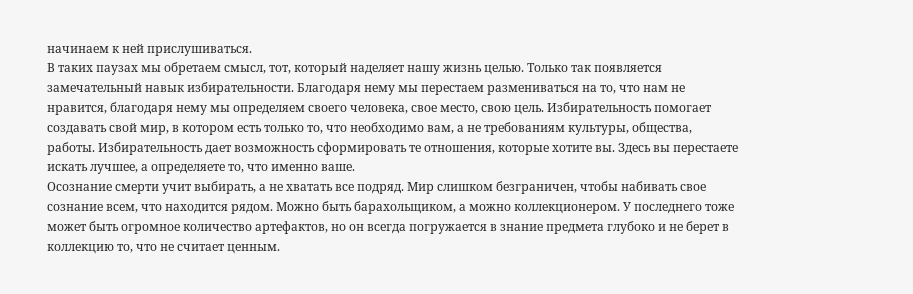начинаем к ней прислушиваться.
В таких паузах мы обретаем смысл, тот, который наделяет нашу жизнь целью. Только так появляется замечательный навык избирательности. Благодаря нему мы перестаем размениваться на то, что нам не нравится, благодаря нему мы определяем своего человека, свое место, свою цель. Избирательность помогает создавать свой мир, в котором есть только то, что необходимо вам, а не требованиям культуры, общества, работы. Избирательность дает возможность сформировать те отношения, которые хотите вы. Здесь вы перестаете искать лучшее, а определяете то, что именно ваше.
Осознание смерти учит выбирать, а не хватать все подряд. Мир слишком безграничен, чтобы набивать свое сознание всем, что находится рядом. Можно быть барахольщиком, а можно коллекционером. У последнего тоже может быть огромное количество артефактов, но он всегда погружается в знание предмета глубоко и не берет в коллекцию то, что не считает ценным.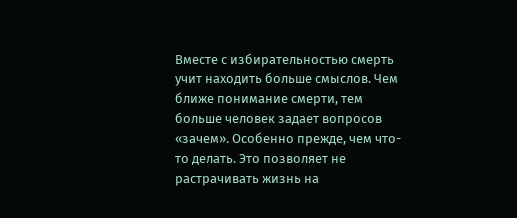Вместе с избирательностью смерть учит находить больше смыслов. Чем ближе понимание смерти, тем больше человек задает вопросов «зачем». Особенно прежде, чем что-то делать. Это позволяет не растрачивать жизнь на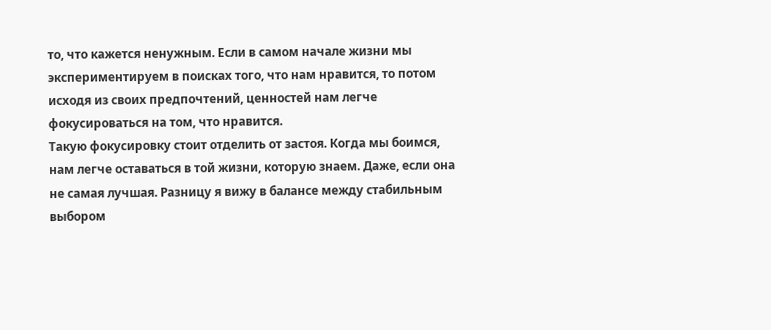то, что кажется ненужным. Если в самом начале жизни мы экспериментируем в поисках того, что нам нравится, то потом исходя из своих предпочтений, ценностей нам легче фокусироваться на том, что нравится.
Такую фокусировку стоит отделить от застоя. Когда мы боимся, нам легче оставаться в той жизни, которую знаем. Даже, если она не самая лучшая. Разницу я вижу в балансе между стабильным выбором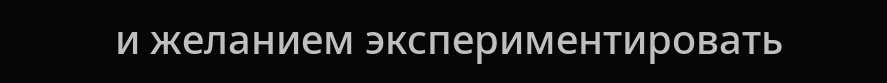и желанием экспериментировать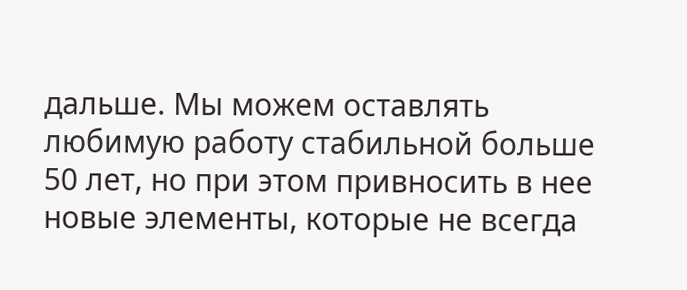дальше. Мы можем оставлять любимую работу стабильной больше 50 лет, но при этом привносить в нее новые элементы, которые не всегда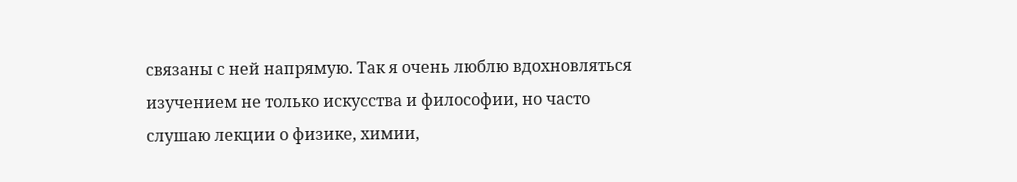связаны с ней напрямую. Так я очень люблю вдохновляться изучением не только искусства и философии, но часто слушаю лекции о физике, химии,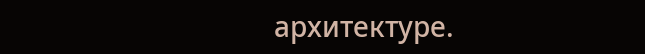архитектуре.